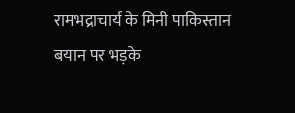रामभद्राचार्य के मिनी पाकिस्तान बयान पर भड़के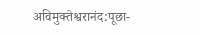अविमुक्तेश्वरानंद:पूछा-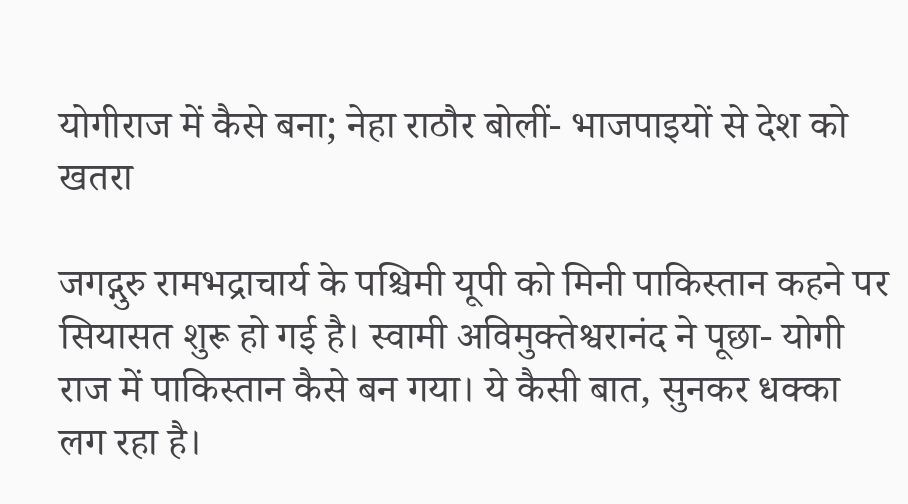योगीराज में कैसे बना; नेहा राठौर बोलीं- भाजपाइयों से देश को खतरा

जगद्गुरु रामभद्राचार्य के पश्चिमी यूपी को मिनी पाकिस्तान कहने पर सियासत शुरू हो गई है। स्वामी अविमुक्तेश्वरानंद ने पूछा- योगी राज में पाकिस्तान कैसे बन गया। ये कैसी बात, सुनकर धक्का लग रहा है।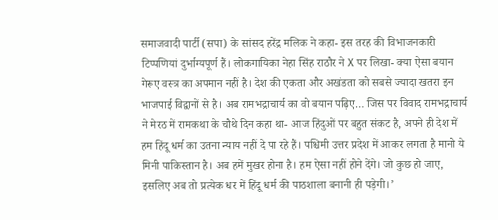समाजवादी पार्टी (सपा) के सांसद हरेंद्र मलिक ने कहा- इस तरह की विभाजनकारी टिप्पणियां दुर्भाग्यपूर्ण हैं। लोकगायिका नेहा सिंह राठौर ने X पर लिखा- क्या ऐसा बयान गेरूए वस्त्र का अपमान नहीं है। देश की एकता और अखंडता को सबसे ज्यादा खतरा इन भाजपाई विद्वानों से है। अब रामभद्राचार्य का वो बयान पढ़िए… जिस पर विवाद रामभद्राचार्य ने मेरठ में रामकथा के चौथे दिन कहा था- आज हिंदुओं पर बहुत संकट है, अपने ही देश में हम हिंदू धर्म का उतना न्याय नहीं दे पा रहे हैं। पश्चिमी उत्तर प्रदेश में आकर लगता है मानो ये मिनी पाकिस्तान है। अब हमें मुखर होना है। हम ऐसा नहीं होने देंगे। जो कुछ हो जाए, इसलिए अब तो प्रत्येक धर में हिंदू धर्म की पाठशाला बनानी ही पड़ेगी।’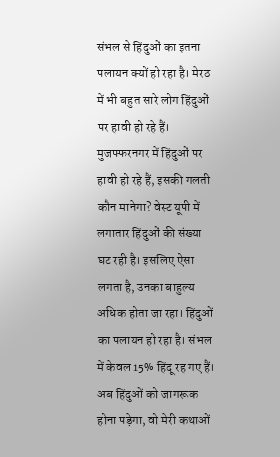संभल से हिंदुओं का इतना पलायन क्यों हो रहा है। मेरठ में भी बहुत सारे लोग हिंदुओं पर हावी हो रहे हैं। मुजफ्फरनगर में हिंदुओं पर हावी हो रहे हैं, इसकी गलती कौन मानेगा? वेस्ट यूपी में लगातार हिंदुओं की संख्या घट रही है। इसलिए ऐसा लगता है, उनका बाहुल्य अधिक होता जा रहा। हिंदुओं का पलायन हो रहा है। संभल में केवल 15% हिंदू रह गए हैं। अब हिंदुओं को जागरूक होना पड़ेगा, वो मेरी कथाओं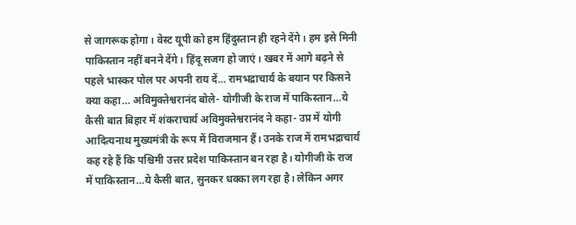से जागरूक होगा। वेस्ट यूपी को हम हिंदुस्तान ही रहने देंगे। हम इसे मिनी पाकिस्तान नहीं बनने देंगे। हिंदू सजग हो जाएं। खबर में आगे बढ़ने से पहले भास्कर पोल पर अपनी राय दें… रामभद्राचार्य के बयान पर किसने क्या कहा… अविमुक्तेश्वरानंद बोले- योगीजी के राज में पाकिस्तान…ये कैसी बात बिहार में शंकराचार्य अविमुक्तेश्वरानंद ने कहा- उप्र में योगी आदित्यनाथ मुख्यमंत्री के रूप में विराजमान हैं। उनके राज में रामभद्राचार्य कह रहे हैं कि पश्चिमी उत्तर प्रदेश पाकिस्तान बन रहा है। योगीजी के राज में पाकिस्तान…ये कैसी बात, सुनकर धक्का लग रहा है। लेकिन अगर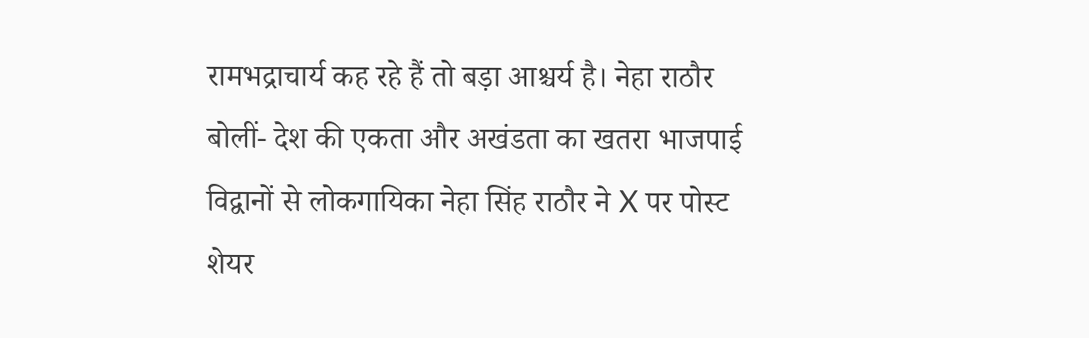रामभद्राचार्य कह रहे हैं तो बड़ा आश्चर्य है। नेहा राठौर बोलीं- देश की एकता और अखंडता का खतरा भाजपाई विद्वानों से लोकगायिका नेहा सिंह राठौर ने X पर पोस्ट शेयर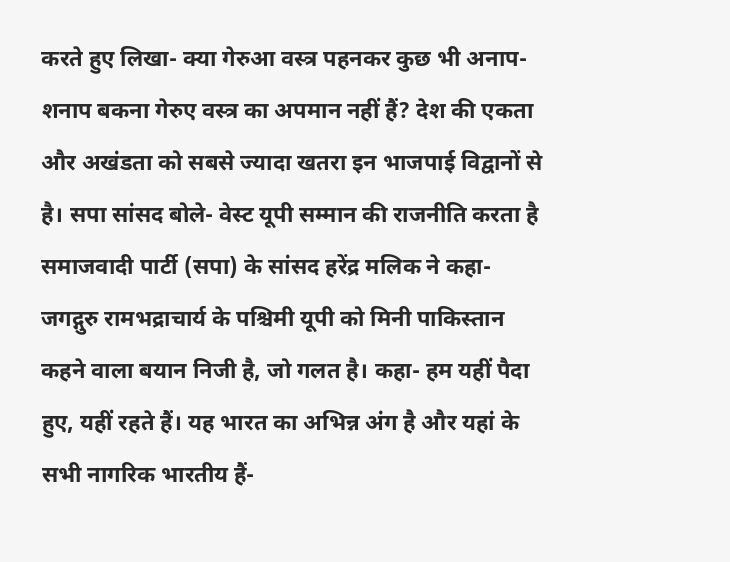करते हुए लिखा- क्या गेरुआ वस्त्र पहनकर कुछ भी अनाप-शनाप बकना गेरुए वस्त्र का अपमान नहीं हैं? देश की एकता और अखंडता को सबसे ज्यादा खतरा इन भाजपाई विद्वानों से है। सपा सांसद बोले- वेस्ट यूपी सम्मान की राजनीति करता है
समाजवादी पार्टी (सपा) के सांसद हरेंद्र मलिक ने कहा- जगद्गुरु रामभद्राचार्य के पश्चिमी यूपी को मिनी पाकिस्तान कहने वाला बयान निजी है, जो गलत है। कहा- हम यहीं पैदा हुए, यहीं रहते हैं। यह भारत का अभिन्न अंग है और यहां के सभी नागरिक भारतीय हैं-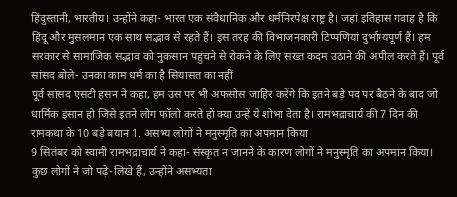हिंदुस्तानी, भारतीय। उन्होंने कहा- भारत एक संवैधानिक और धर्मनिरपेक्ष राष्ट्र है। जहां इतिहास गवाह है कि हिंदू और मुसलमान एक साथ सद्भाव से रहते हैं। इस तरह की विभाजनकारी टिप्पणियां दुर्भाग्यपूर्ण हैं। हम सरकार से सामाजिक सद्भाव को नुकसान पहुंचने से रोकने के लिए सख्त कदम उठाने की अपील करते हैं। पूर्व सांसद बोले- उनका काम धर्म का है सियासत का नहीं
पूर्व सांसद एसटी हसन ने कहा, हम उस पर भी अफसोस जाहिर करेंगे कि इतने बड़े पद पर बैठने के बाद जो धार्मिक इंसान हो जिसे इतने लोग फॉलो करते हों क्या उन्हें ये शोभा देता है। रामभद्राचार्य की 7 दिन की रामकथा के 10 बड़े बयान 1. असभ्य लोगों ने मनुस्मृति का अपमान किया
9 सितंबर को स्वामी रामभद्राचार्य ने कहा- संस्कृत न जानने के कारण लोगों ने मनुस्मृति का अपमान किया। कुछ लोगों ने जो पढ़े-लिखे हैं, उन्होंने असभ्यता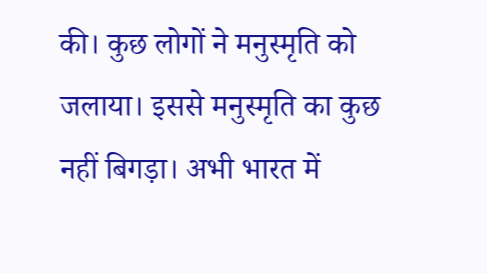की। कुछ लोगों ने मनुस्मृति को जलाया। इससे मनुस्मृति का कुछ नहीं बिगड़ा। अभी भारत में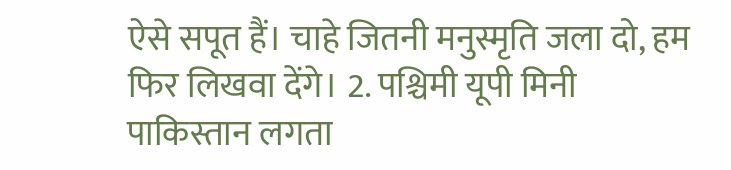ऐसे सपूत हैं। चाहे जितनी मनुस्मृति जला दो, हम फिर लिखवा देंगे। 2. पश्चिमी यूपी मिनी पाकिस्तान लगता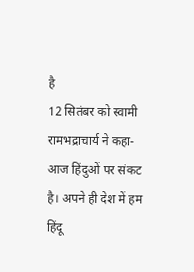है
12 सितंबर को स्वामी रामभद्राचार्य ने कहा- आज हिंदुओं पर संकट है। अपने ही देश में हम हिंदू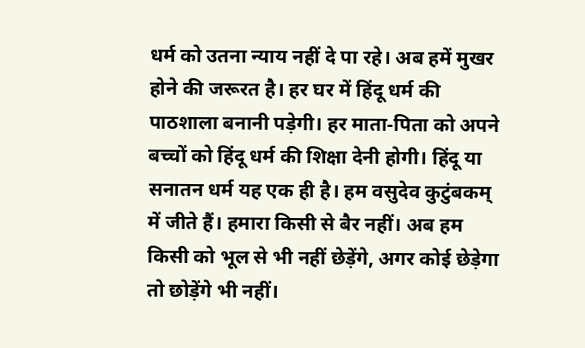धर्म को उतना न्याय नहीं दे पा रहे। अब हमें मुखर होने की जरूरत है। हर घर में हिंदू धर्म की पाठशाला बनानी पड़ेगी। हर माता-पिता को अपने बच्चों को हिंदू धर्म की शिक्षा देनी होगी। हिंदू या सनातन धर्म यह एक ही है। हम वसुदेव कुटुंबकम् में जीते हैं। हमारा किसी से बैर नहीं। अब हम किसी को भूल से भी नहीं छेड़ेंगे, अगर कोई छेड़ेगा तो छोड़ेंगे भी नहीं।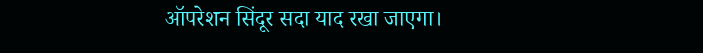ऑपरेशन सिंदूर सदा याद रखा जाएगा।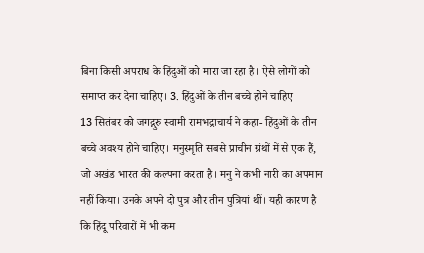बिना किसी अपराध के हिंदुओं को मारा जा रहा है। ऐसे लोगों को समाप्त कर देना चाहिए। 3. हिंदुओं के तीन बच्चे होने चाहिए
13 सितंबर को जगद्गुरु स्वामी रामभद्राचार्य ने कहा- हिंदुओं के तीन बच्चे अवश्य होने चाहिए। मनुस्मृति सबसे प्राचीन ग्रंथों में से एक हैं, जो अखंड भारत की कल्पना करता है। मनु ने कभी नारी का अपमान नहीं किया। उनके अपने दो पुत्र और तीन पुत्रियां थीं। यही कारण है कि हिंदू परिवारों में भी कम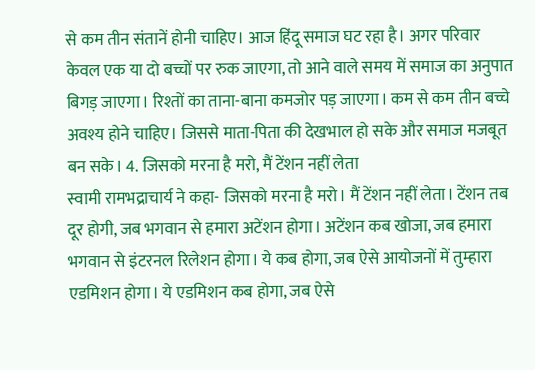से कम तीन संतानें होनी चाहिए। आज हिंदू समाज घट रहा है। अगर परिवार केवल एक या दो बच्चों पर रुक जाएगा, तो आने वाले समय में समाज का अनुपात बिगड़ जाएगा। रिश्तों का ताना-बाना कमजोर पड़ जाएगा। कम से कम तीन बच्चे अवश्य होने चाहिए। जिससे माता-पिता की देखभाल हो सके और समाज मजबूत बन सके। 4. जिसको मरना है मरो, मैं टेंशन नहीं लेता
स्वामी रामभद्राचार्य ने कहा- जिसको मरना है मरो। मैं टेंशन नहीं लेता। टेंशन तब दूर होगी, जब भगवान से हमारा अटेंशन होगा। अटेंशन कब खोजा, जब हमारा भगवान से इंटरनल रिलेशन होगा। ये कब होगा, जब ऐसे आयोजनों में तुम्हारा एडमिशन होगा। ये एडमिशन कब होगा, जब ऐसे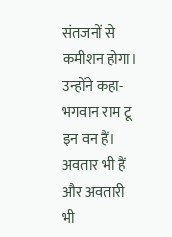संतजनों से कमीशन होगा। उन्होंने कहा- भगवान राम टू इन वन हैं। अवतार भी हैं और अवतारी भी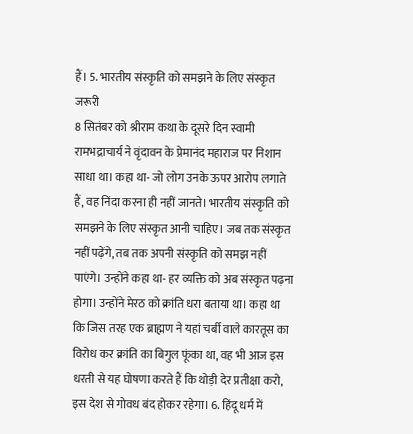हैं। 5. भारतीय संस्कृति को समझने के लिए संस्कृत जरूरी
8 सितंबर को श्रीराम कथा के दूसरे दिन स्वामी रामभद्राचार्य ने वृंदावन के प्रेमानंद महाराज पर निशान साधा था। कहा था- जो लोग उनके ऊपर आरोप लगाते हैं, वह निंदा करना ही नहीं जानते। भारतीय संस्कृति को समझने के लिए संस्कृत आनी चाहिए। जब तक संस्कृत नहीं पढ़ेंगे, तब तक अपनी संस्कृति को समझ नहीं पाएंगे। उन्होंने कहा था- हर व्यक्ति को अब संस्कृत पढ़ना होगा। उन्होंने मेरठ को क्रांति धरा बताया था। कहा था कि जिस तरह एक ब्राह्मण ने यहां चर्बी वाले कारतूस का विरोध कर क्रांति का बिगुल फूंका था, वह भी आज इस धरती से यह घोषणा करते हैं कि थोड़ी देर प्रतीक्षा करो, इस देश से गोवध बंद होकर रहेगा। 6. हिंदू धर्म में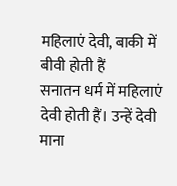महिलाएं देवी, बाकी में बीवी होती हैं
सनातन धर्म में महिलाएं देवी होती हैं। उन्हें देवी माना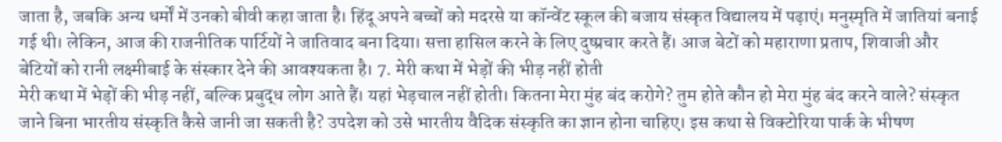जाता है, जबकि अन्य धर्मों में उनको बीवी कहा जाता है। हिंदू अपने बच्चों को मदरसे या कॉन्वेंट स्कूल की बजाय संस्कृत विद्यालय में पढ़ाएं। मनुस्मृति में जातियां बनाई गई थी। लेकिन, आज की राजनीतिक पार्टियों ने जातिवाद बना दिया। सत्ता हासिल करने के लिए दुष्प्रचार करते हैं। आज बेटों को महाराणा प्रताप, शिवाजी और बेटियों को रानी लक्ष्मीबाई के संस्कार देने की आवश्यकता है। 7. मेरी कथा में भेड़ों की भीड़ नहीं होती
मेरी कथा में भेड़ों की भीड़ नहीं, बल्कि प्रबुद्ध लोग आते हैं। यहां भेड़चाल नहीं होती। कितना मेरा मुंह बंद करोगे? तुम होते कौन हो मेरा मुंह बंद करने वाले? संस्कृत जाने बिना भारतीय संस्कृति कैसे जानी जा सकती है? उपदेश को उसे भारतीय वैदिक संस्कृति का ज्ञान होना चाहिए। इस कथा से विक्टोरिया पार्क के भीषण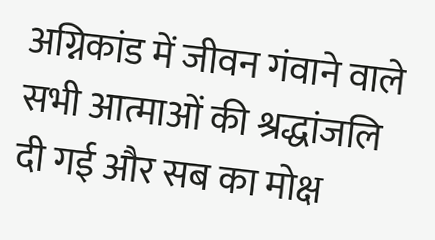अग्निकांड में जीवन गंवाने वाले सभी आत्माओं की श्रद्धांजलि दी गई और सब का मोक्ष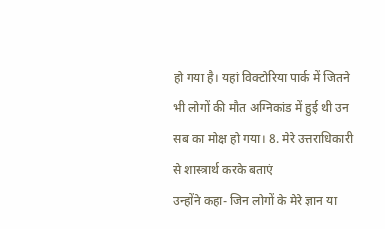हो गया है। यहां विक्टोरिया पार्क में जितने भी लोगों की मौत अग्निकांड में हुई थी उन सब का मोक्ष हो गया। 8. मेरे उत्तराधिकारी से शास्त्रार्थ करके बताएं
उन्होंने कहा- जिन लोगों के मेरे ज्ञान या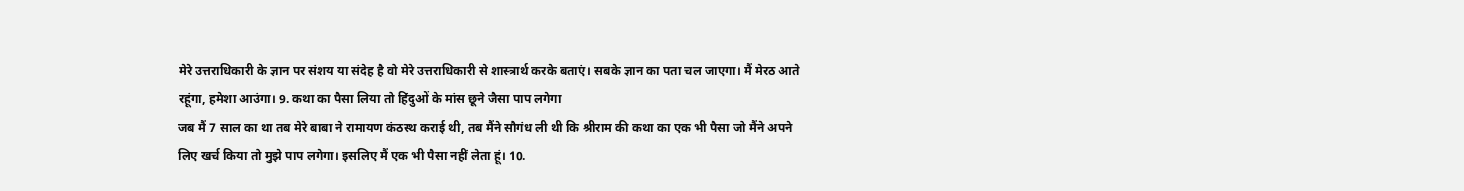मेरे उत्तराधिकारी के ज्ञान पर संशय या संदेह है वो मेरे उत्तराधिकारी से शास्त्रार्थ करके बताएं। सबके ज्ञान का पता चल जाएगा। मैं मेरठ आते रहूंगा, हमेशा आउंगा। 9. कथा का पैसा लिया तो हिंदुओं के मांस छूने जैसा पाप लगेगा
जब मैं 7 साल का था तब मेरे बाबा ने रामायण कंठस्थ कराई थी, तब मैंने सौगंध ली थी कि श्रीराम की कथा का एक भी पैसा जो मैंने अपने लिए खर्च किया तो मुझे पाप लगेगा। इसलिए मैं एक भी पैसा नहीं लेता हूं। 10.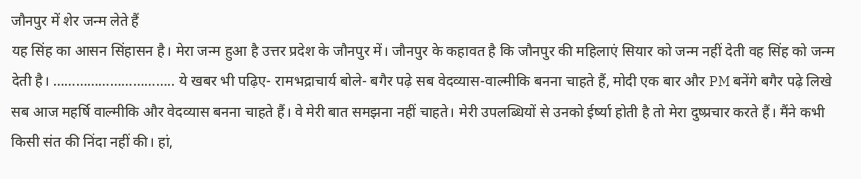जौनपुर में शेर जन्म लेते हैं
यह सिंह का आसन सिंहासन है। मेरा जन्म हुआ है उत्तर प्रदेश के जौनपुर में। जौनपुर के कहावत है कि जौनपुर की महिलाएं सियार को जन्म नहीं देती वह सिंह को जन्म देती है। ………………………….. ये खबर भी पढ़िए- रामभद्राचार्य बोले- बगैर पढ़े सब वेदव्यास-वाल्मीकि बनना चाहते हैं, मोदी एक बार और PM बनेंगे बगैर पढ़े लिखे सब आज महर्षि वाल्मीकि और वेदव्यास बनना चाहते हैं। वे मेरी बात समझना नहीं चाहते। मेरी उपलब्धियों से उनको ईर्ष्या होती है तो मेरा दुष्प्रचार करते हैं। मैंने कभी किसी संत की निंदा नहीं की। हां,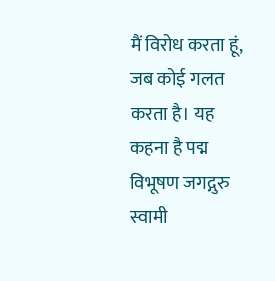मैं विरोध करता हूं, जब कोई गलत करता है। यह कहना है पद्म विभूषण जगद्गुरु स्वामी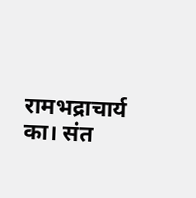रामभद्राचार्य का। संत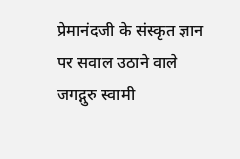प्रेमानंदजी के संस्कृत ज्ञान पर सवाल उठाने वाले जगद्गुरु स्वामी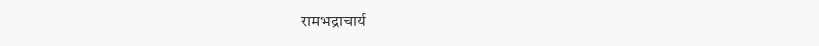रामभद्राचार्य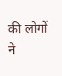की लोगों ने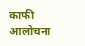काफी आलोचना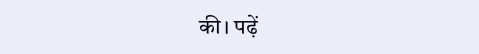की। पढ़ें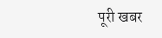पूरी खबर